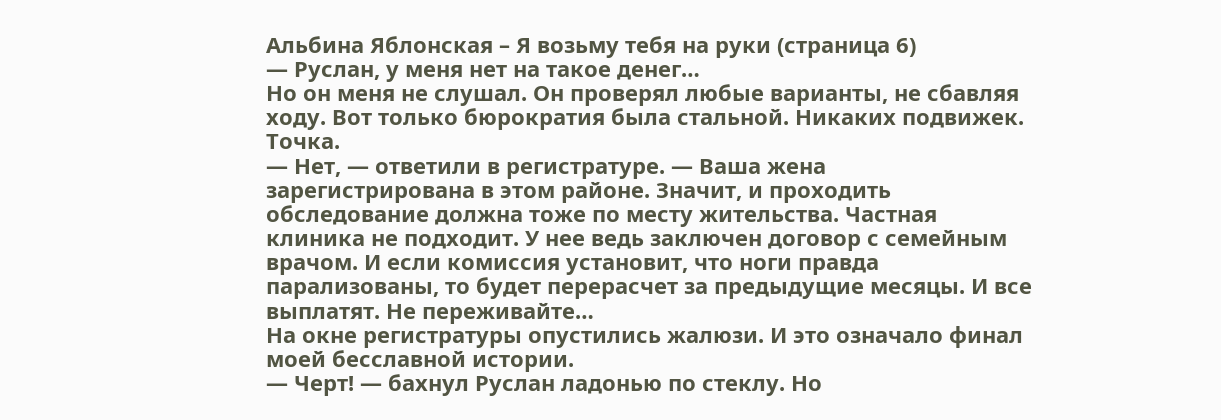Альбина Яблонская – Я возьму тебя на руки (страница 6)
— Руслан, у меня нет на такое денег…
Но он меня не слушал. Он проверял любые варианты, не сбавляя ходу. Вот только бюрократия была стальной. Никаких подвижек. Точка.
— Нет, — ответили в регистратуре. — Ваша жена зарегистрирована в этом районе. Значит, и проходить обследование должна тоже по месту жительства. Частная клиника не подходит. У нее ведь заключен договор с семейным врачом. И если комиссия установит, что ноги правда парализованы, то будет перерасчет за предыдущие месяцы. И все выплатят. Не переживайте…
На окне регистратуры опустились жалюзи. И это означало финал моей бесславной истории.
— Черт! — бахнул Руслан ладонью по стеклу. Но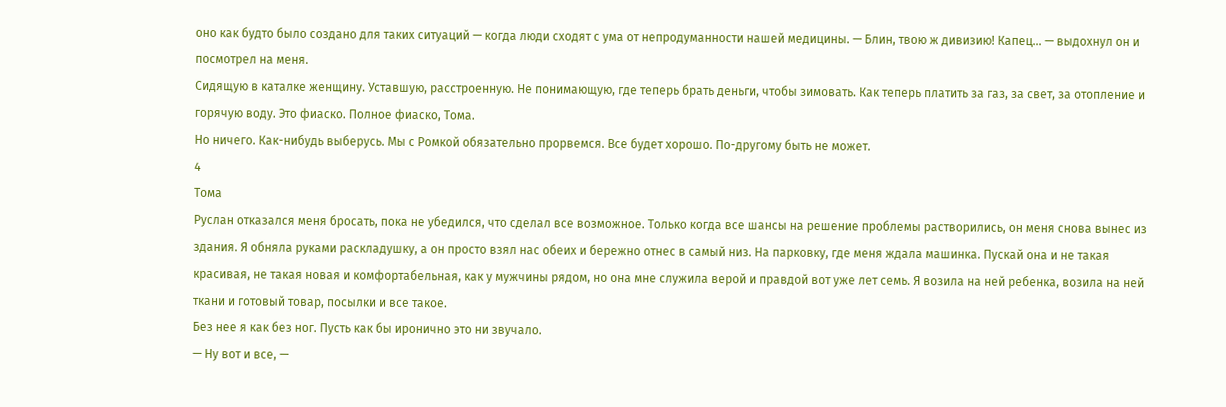оно как будто было создано для таких ситуаций — когда люди сходят с ума от непродуманности нашей медицины. — Блин, твою ж дивизию! Капец… — выдохнул он и посмотрел на меня.
Сидящую в каталке женщину. Уставшую, расстроенную. Не понимающую, где теперь брать деньги, чтобы зимовать. Как теперь платить за газ, за свет, за отопление и горячую воду. Это фиаско. Полное фиаско, Тома.
Но ничего. Как-нибудь выберусь. Мы с Ромкой обязательно прорвемся. Все будет хорошо. По-другому быть не может.
4
Тома
Руслан отказался меня бросать, пока не убедился, что сделал все возможное. Только когда все шансы на решение проблемы растворились, он меня снова вынес из здания. Я обняла руками раскладушку, а он просто взял нас обеих и бережно отнес в самый низ. На парковку, где меня ждала машинка. Пускай она и не такая красивая, не такая новая и комфортабельная, как у мужчины рядом, но она мне служила верой и правдой вот уже лет семь. Я возила на ней ребенка, возила на ней ткани и готовый товар, посылки и все такое.
Без нее я как без ног. Пусть как бы иронично это ни звучало.
— Ну вот и все, —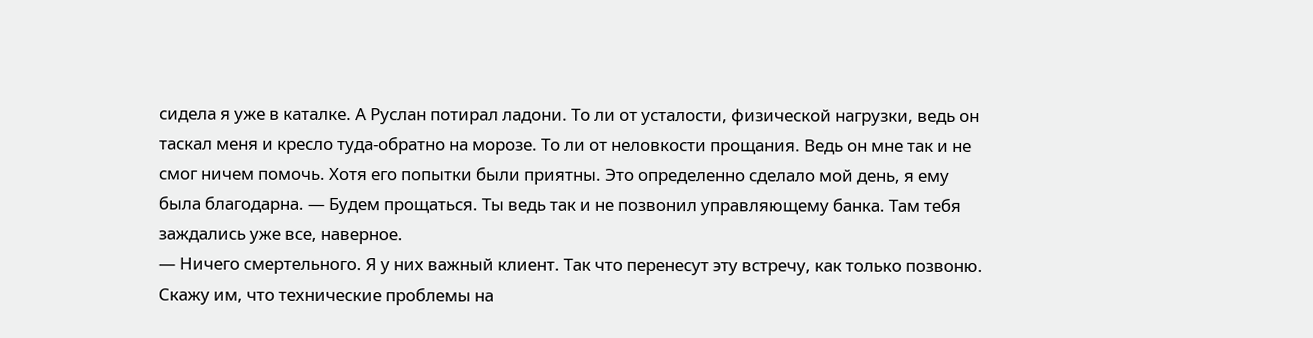сидела я уже в каталке. А Руслан потирал ладони. То ли от усталости, физической нагрузки, ведь он таскал меня и кресло туда-обратно на морозе. То ли от неловкости прощания. Ведь он мне так и не смог ничем помочь. Хотя его попытки были приятны. Это определенно сделало мой день, я ему была благодарна. — Будем прощаться. Ты ведь так и не позвонил управляющему банка. Там тебя заждались уже все, наверное.
— Ничего смертельного. Я у них важный клиент. Так что перенесут эту встречу, как только позвоню. Скажу им, что технические проблемы на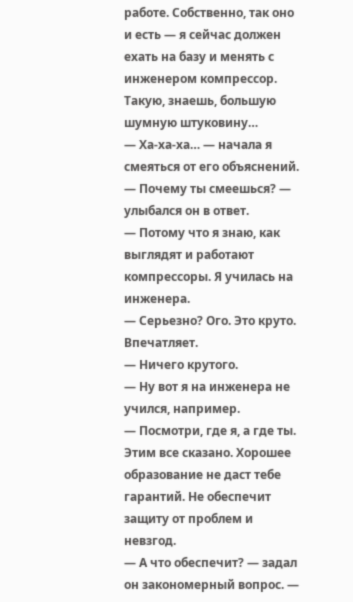работе. Собственно, так оно и есть — я сейчас должен ехать на базу и менять с инженером компрессор. Такую, знаешь, большую шумную штуковину…
— Ха-ха-ха… — начала я смеяться от его объяснений.
— Почему ты смеешься? — улыбался он в ответ.
— Потому что я знаю, как выглядят и работают компрессоры. Я училась на инженера.
— Серьезно? Ого. Это круто. Впечатляет.
— Ничего крутого.
— Ну вот я на инженера не учился, например.
— Посмотри, где я, а где ты. Этим все сказано. Хорошее образование не даст тебе гарантий. Не обеспечит защиту от проблем и невзгод.
— А что обеспечит? — задал он закономерный вопрос. —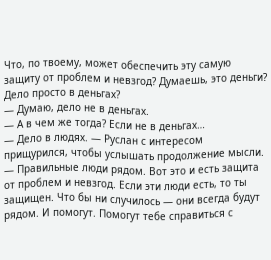Что, по твоему, может обеспечить эту самую защиту от проблем и невзгод? Думаешь, это деньги? Дело просто в деньгах?
— Думаю, дело не в деньгах.
— А в чем же тогда? Если не в деньгах…
— Дело в людях. — Руслан с интересом прищурился, чтобы услышать продолжение мысли. — Правильные люди рядом. Вот это и есть защита от проблем и невзгод. Если эти люди есть, то ты защищен. Что бы ни случилось — они всегда будут рядом. И помогут. Помогут тебе справиться с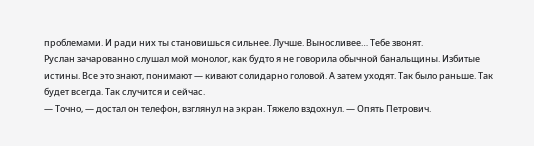проблемами. И ради них ты становишься сильнее. Лучше. Выносливее… Тебе звонят.
Руслан зачарованно слушал мой монолог, как будто я не говорила обычной банальщины. Избитые истины. Все это знают, понимают — кивают солидарно головой. А затем уходят. Так было раньше. Так будет всегда. Так случится и сейчас.
— Точно, — достал он телефон, взглянул на экран. Тяжело вздохнул. — Опять Петрович.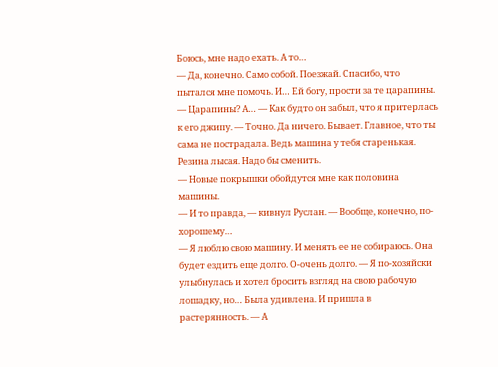Боюсь, мне надо ехать. А то…
— Да, конечно. Само собой. Поезжай. Спасибо, что пытался мне помочь. И… Ей богу, прости за те царапины.
— Царапины? А… — Как будто он забыл, что я притерлась к его джипу. — Точно. Да ничего. Бывает. Главное, что ты сама не пострадала. Ведь машина у тебя старенькая. Резина лысая. Надо бы сменить.
— Новые покрышки обойдутся мне как половина машины.
— И то правда, — кивнул Руслан. — Вообще, конечно, по-хорошему…
— Я люблю свою машину. И менять ее не собираюсь. Она будет ездить еще долго. О-очень долго. — Я по-хозяйски улыбнулась и хотел бросить взгляд на свою рабочую лошадку, но… Была удивлена. И пришла в растерянность. — А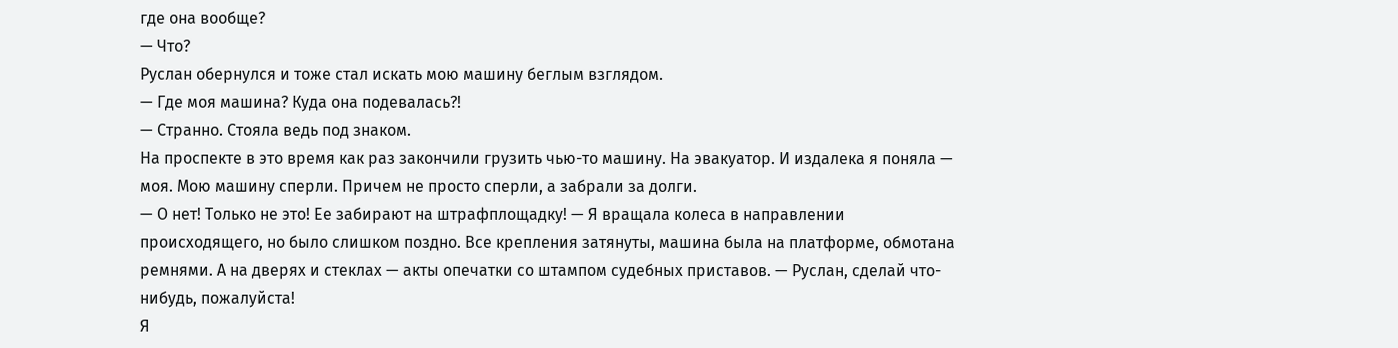где она вообще?
— Что?
Руслан обернулся и тоже стал искать мою машину беглым взглядом.
— Где моя машина? Куда она подевалась?!
— Странно. Стояла ведь под знаком.
На проспекте в это время как раз закончили грузить чью-то машину. На эвакуатор. И издалека я поняла — моя. Мою машину сперли. Причем не просто сперли, а забрали за долги.
— О нет! Только не это! Ее забирают на штрафплощадку! — Я вращала колеса в направлении происходящего, но было слишком поздно. Все крепления затянуты, машина была на платформе, обмотана ремнями. А на дверях и стеклах — акты опечатки со штампом судебных приставов. — Руслан, сделай что-нибудь, пожалуйста!
Я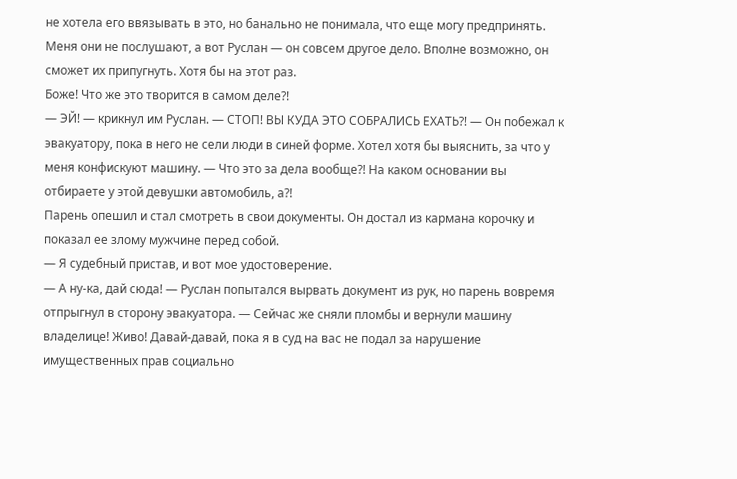не хотела его ввязывать в это, но банально не понимала, что еще могу предпринять. Меня они не послушают, а вот Руслан — он совсем другое дело. Вполне возможно, он сможет их припугнуть. Хотя бы на этот раз.
Боже! Что же это творится в самом деле?!
— ЭЙ! — крикнул им Руслан. — СТОП! ВЫ КУДА ЭТО СОБРАЛИСЬ ЕХАТЬ?! — Он побежал к эвакуатору, пока в него не сели люди в синей форме. Хотел хотя бы выяснить, за что у меня конфискуют машину. — Что это за дела вообще?! На каком основании вы отбираете у этой девушки автомобиль, а?!
Парень опешил и стал смотреть в свои документы. Он достал из кармана корочку и показал ее злому мужчине перед собой.
— Я судебный пристав, и вот мое удостоверение.
— А ну-ка, дай сюда! — Руслан попытался вырвать документ из рук, но парень вовремя отпрыгнул в сторону эвакуатора. — Сейчас же сняли пломбы и вернули машину владелице! Живо! Давай-давай, пока я в суд на вас не подал за нарушение имущественных прав социально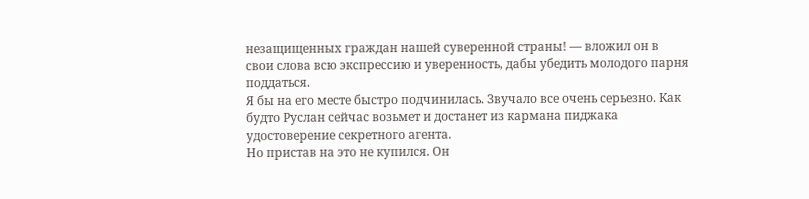незащищенных граждан нашей суверенной страны! — вложил он в свои слова всю экспрессию и уверенность, дабы убедить молодого парня поддаться.
Я бы на его месте быстро подчинилась. Звучало все очень серьезно. Как будто Руслан сейчас возьмет и достанет из кармана пиджака удостоверение секретного агента.
Но пристав на это не купился. Он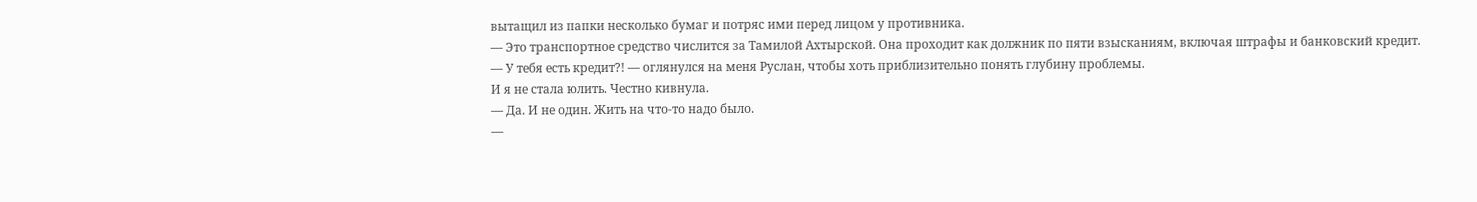вытащил из папки несколько бумаг и потряс ими перед лицом у противника.
— Это транспортное средство числится за Тамилой Ахтырской. Она проходит как должник по пяти взысканиям, включая штрафы и банковский кредит.
— У тебя есть кредит?! — оглянулся на меня Руслан, чтобы хоть приблизительно понять глубину проблемы.
И я не стала юлить. Честно кивнула.
— Да. И не один. Жить на что-то надо было.
—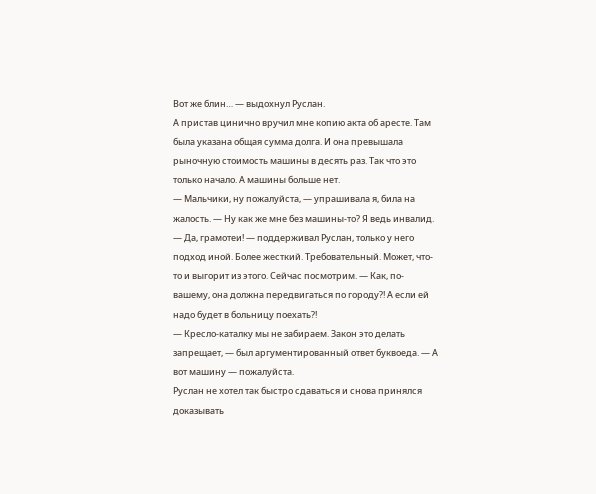Вот же блин… — выдохнул Руслан.
А пристав цинично вручил мне копию акта об аресте. Там была указана общая сумма долга. И она превышала рыночную стоимость машины в десять раз. Так что это только начало. А машины больше нет.
— Мальчики, ну пожалуйста, — упрашивала я, била на жалость. — Ну как же мне без машины-то? Я ведь инвалид.
— Да, грамотеи! — поддерживал Руслан, только у него подход иной. Более жесткий. Требовательный. Может, что-то и выгорит из этого. Сейчас посмотрим. — Как, по-вашему, она должна передвигаться по городу?! А если ей надо будет в больницу поехать?!
— Кресло-каталку мы не забираем. Закон это делать запрещает, — был аргументированный ответ буквоеда. — А вот машину — пожалуйста.
Руслан не хотел так быстро сдаваться и снова принялся доказывать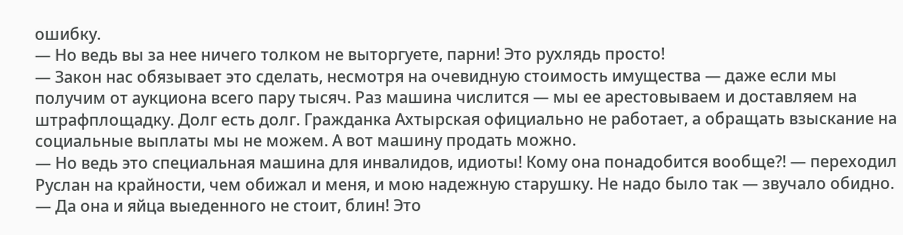ошибку.
— Но ведь вы за нее ничего толком не выторгуете, парни! Это рухлядь просто!
— Закон нас обязывает это сделать, несмотря на очевидную стоимость имущества — даже если мы получим от аукциона всего пару тысяч. Раз машина числится — мы ее арестовываем и доставляем на штрафплощадку. Долг есть долг. Гражданка Ахтырская официально не работает, а обращать взыскание на социальные выплаты мы не можем. А вот машину продать можно.
— Но ведь это специальная машина для инвалидов, идиоты! Кому она понадобится вообще?! — переходил Руслан на крайности, чем обижал и меня, и мою надежную старушку. Не надо было так — звучало обидно. — Да она и яйца выеденного не стоит, блин! Это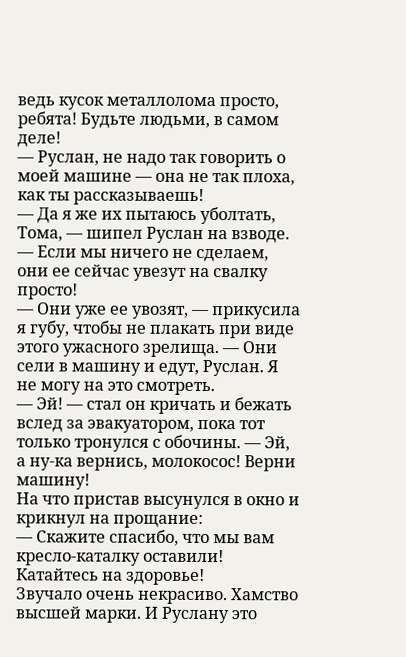ведь кусок металлолома просто, ребята! Будьте людьми, в самом деле!
— Руслан, не надо так говорить о моей машине — она не так плоха, как ты рассказываешь!
— Да я же их пытаюсь уболтать, Тома, — шипел Руслан на взводе. — Если мы ничего не сделаем, они ее сейчас увезут на свалку просто!
— Они уже ее увозят, — прикусила я губу, чтобы не плакать при виде этого ужасного зрелища. — Они сели в машину и едут, Руслан. Я не могу на это смотреть.
— Эй! — стал он кричать и бежать вслед за эвакуатором, пока тот только тронулся с обочины. — Эй, а ну-ка вернись, молокосос! Верни машину!
На что пристав высунулся в окно и крикнул на прощание:
— Скажите спасибо, что мы вам кресло-каталку оставили! Катайтесь на здоровье!
Звучало очень некрасиво. Хамство высшей марки. И Руслану это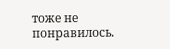тоже не понравилось.